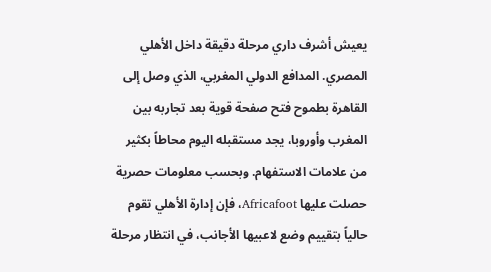يعيش أشرف داري مرحلة دقيقة داخل الأهلي المصري. المدافع الدولي المغربي، الذي وصل إلى القاهرة بطموح فتح صفحة قوية بعد تجاربه بين المغرب وأوروبا، يجد مستقبله اليوم محاطاً بكثير من علامات الاستفهام. وبحسب معلومات حصرية حصلت عليها Africafoot، فإن إدارة الأهلي تقوم حالياً بتقييم وضع لاعبيها الأجانب، في انتظار مرحلة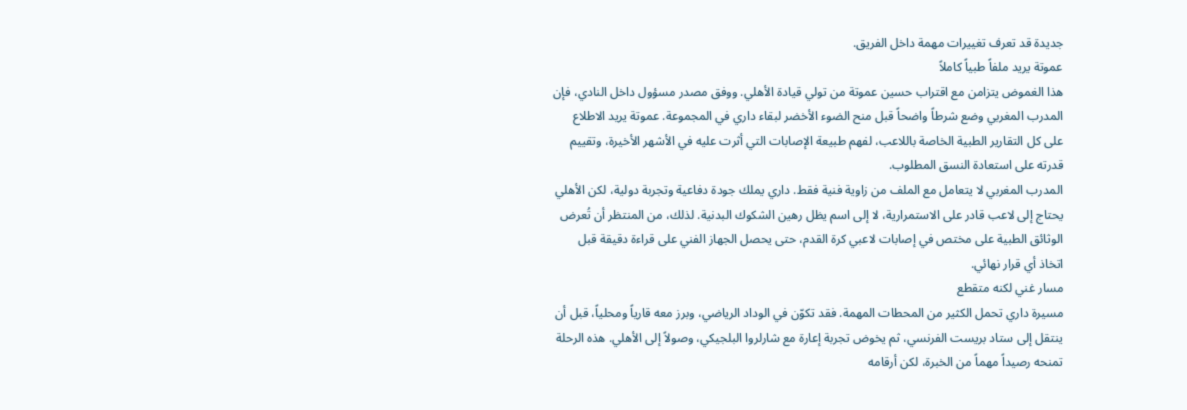جديدة قد تعرف تغييرات مهمة داخل الفريق.
عموتة يريد ملفاً طبياً كاملاً
هذا الغموض يتزامن مع اقتراب حسين عموتة من تولي قيادة الأهلي. ووفق مصدر مسؤول داخل النادي، فإن المدرب المغربي وضع شرطاً واضحاً قبل منح الضوء الأخضر لبقاء داري في المجموعة. عموتة يريد الاطلاع على كل التقارير الطبية الخاصة باللاعب، لفهم طبيعة الإصابات التي أثرت عليه في الأشهر الأخيرة، وتقييم قدرته على استعادة النسق المطلوب.
المدرب المغربي لا يتعامل مع الملف من زاوية فنية فقط. داري يملك جودة دفاعية وتجربة دولية، لكن الأهلي يحتاج إلى لاعب قادر على الاستمرارية، لا إلى اسم يظل رهين الشكوك البدنية. لذلك، من المنتظر أن تُعرض الوثائق الطبية على مختص في إصابات لاعبي كرة القدم، حتى يحصل الجهاز الفني على قراءة دقيقة قبل اتخاذ أي قرار نهائي.
مسار غني لكنه متقطع
مسيرة داري تحمل الكثير من المحطات المهمة. فقد تكوّن في الوداد الرياضي، وبرز معه قارياً ومحلياً، قبل أن ينتقل إلى ستاد بريست الفرنسي، ثم يخوض تجربة إعارة مع شارلروا البلجيكي، وصولاً إلى الأهلي. هذه الرحلة تمنحه رصيداً مهماً من الخبرة، لكن أرقامه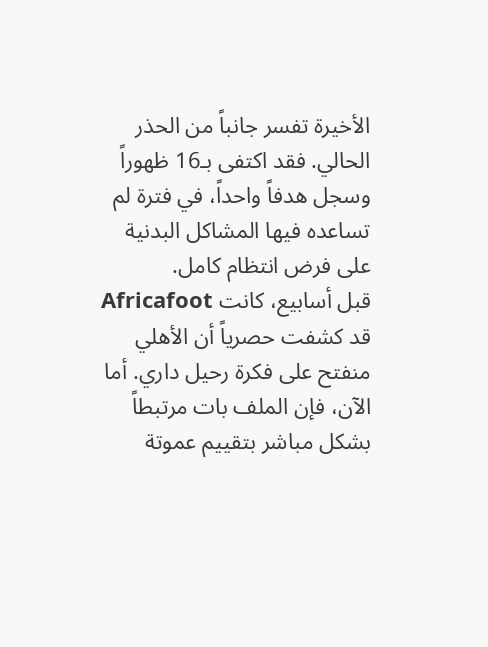الأخيرة تفسر جانباً من الحذر الحالي. فقد اكتفى بـ16 ظهوراً وسجل هدفاً واحداً، في فترة لم تساعده فيها المشاكل البدنية على فرض انتظام كامل.
قبل أسابيع، كانت Africafoot قد كشفت حصرياً أن الأهلي منفتح على فكرة رحيل داري. أما الآن، فإن الملف بات مرتبطاً بشكل مباشر بتقييم عموتة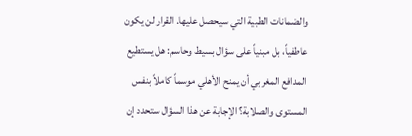والضمانات الطبية التي سيحصل عليها. القرار لن يكون عاطفياً، بل مبنياً على سؤال بسيط وحاسم: هل يستطيع المدافع المغربي أن يمنح الأهلي موسماً كاملاً بنفس المستوى والصلابة؟ الإجابة عن هذا السؤال ستحدد إن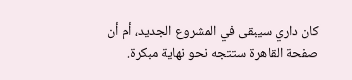كان داري سيبقى في المشروع الجديد، أم أن صفحة القاهرة ستتجه نحو نهاية مبكرة.